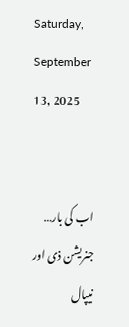Saturday, September 13, 2025


اب کی بار… جنریشن ذی اور نیپال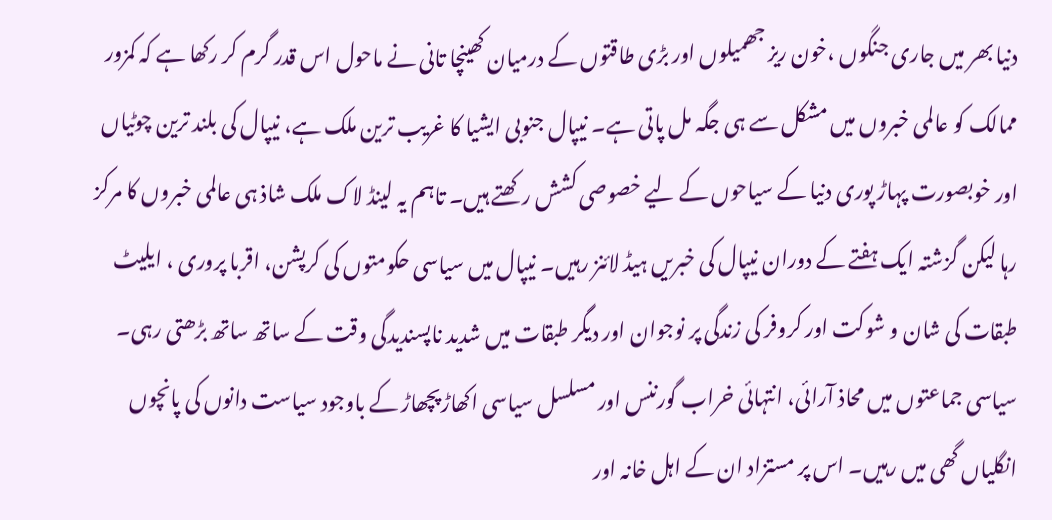دنیا بھر میں جاری جنگوں ،خون ریز جھمیلوں اور بڑی طاقتوں کے درمیان کھینچا تانی نے ماحول اس قدر گرم کر رکھا ہے کہ کمزور ممالک کو عالمی خبروں میں مشکل سے ہی جگہ مل پاتی ہے۔ نیپال جنوبی ایشیا کا غریب ترین ملک ہے، نیپال کی بلند ترین چوٹیاں اور خوبصورت پہاڑ پوری دنیا کے سیاحوں کے لیے خصوصی کشش رکھتے ہیں۔ تاہم یہ لینڈ لاک ملک شاذ ہی عالمی خبروں کا مرکز رہا لیکن گزشتہ ایک ہفتے کے دوران نیپال کی خبریں ہیڈ لائنز رہیں۔ نیپال میں سیاسی حکومتوں کی کرپشن، اقربا پروری ، ایلیٹ طبقات کی شان و شوکت اور کروفر کی زندگی پر نوجوان اور دیگر طبقات میں شدید ناپسندیدگی وقت کے ساتھ ساتھ بڑھتی رہی۔ سیاسی جماعتوں میں محاذ آرائی، انتہائی خراب گورننس اور مسلسل سیاسی اکھاڑپچھاڑ کے باوجود سیاست دانوں کی پانچوں انگلیاں گھی میں رہیں۔ اس پر مستزاد ان کے اہل خانہ اور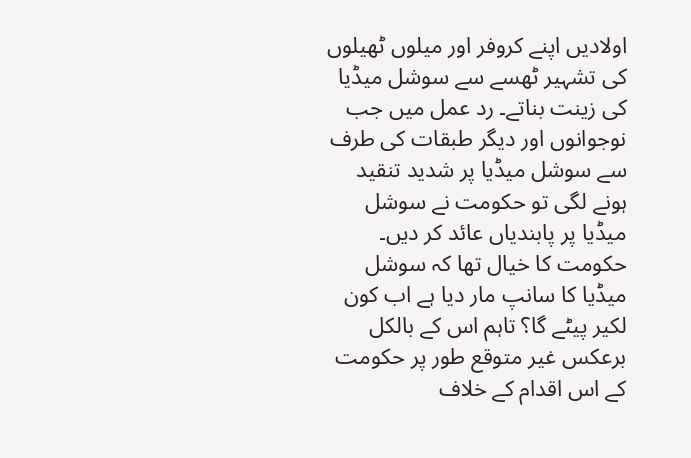اولادیں اپنے کروفر اور میلوں ٹھیلوں کی تشہیر ٹھسے سے سوشل میڈیا کی زینت بناتے۔ رد عمل میں جب نوجوانوں اور دیگر طبقات کی طرف سے سوشل میڈیا پر شدید تنقید ہونے لگی تو حکومت نے سوشل میڈیا پر پابندیاں عائد کر دیں۔ حکومت کا خیال تھا کہ سوشل میڈیا کا سانپ مار دیا ہے اب کون لکیر پیٹے گا؟ تاہم اس کے بالکل برعکس غیر متوقع طور پر حکومت کے اس اقدام کے خلاف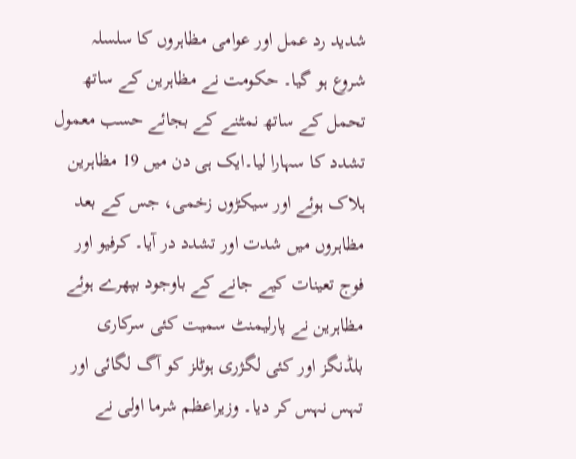شدید رد عمل اور عوامی مظاہروں کا سلسلہ شروع ہو گیا۔ حکومت نے مظاہرین کے ساتھ تحمل کے ساتھ نمٹنے کے بجائے حسب معمول تشدد کا سہارا لیا۔ایک ہی دن میں 19 مظاہرین ہلاک ہوئے اور سیکڑوں زخمی، جس کے بعد مظاہروں میں شدت اور تشدد در آیا۔ کرفیو اور فوج تعینات کیے جانے کے باوجود بپھرے ہوئے مظاہرین نے پارلیمنٹ سمیت کئی سرکاری بلڈنگز اور کئی لگژری ہوٹلز کو آگ لگائی اور تہس نہس کر دیا۔ وزیراعظم شرما اولی نے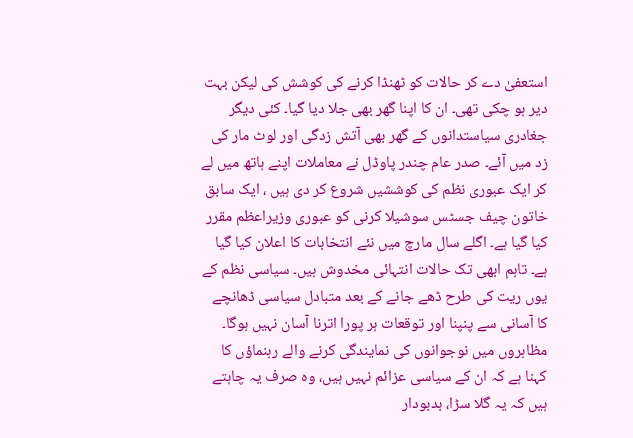استعفیٰ دے کر حالات کو ٹھنڈا کرنے کی کوشش کی لیکن بہت دیر ہو چکی تھی۔ ان کا اپنا گھر بھی جلا دیا گیا۔ کئی دیگر جغادری سیاستدانوں کے گھر بھی آتش زدگی اور لوٹ مار کی زد میں آئے۔ صدر عام چندر پاوڈل نے معاملات اپنے ہاتھ میں لے کر ایک عبوری نظم کی کوششیں شروع کر دی ہیں ، ایک سابق خاتون چیف جسٹس سوشیلا کرنی کو عبوری وزیراعظم مقرر کیا گیا ہے۔ اگلے سال مارچ میں نئے انتخابات کا اعلان کیا گیا ہے۔ تاہم ابھی تک حالات انتہائی مخدوش ہیں۔ سیاسی نظم کے یوں ریت کی طرح ڈھے جانے کے بعد متبادل سیاسی ڈھانچے کا آسانی سے پنپنا اور توقعات ہر پورا اترنا آسان نہیں ہوگا۔ مظاہروں میں نوجوانوں کی نمایندگی کرنے والے رہنماؤں کا کہنا ہے کہ ان کے سیاسی عزائم نہیں ہیں، وہ صرف یہ چاہتے ہیں کہ یہ گلا سڑا، بدبودار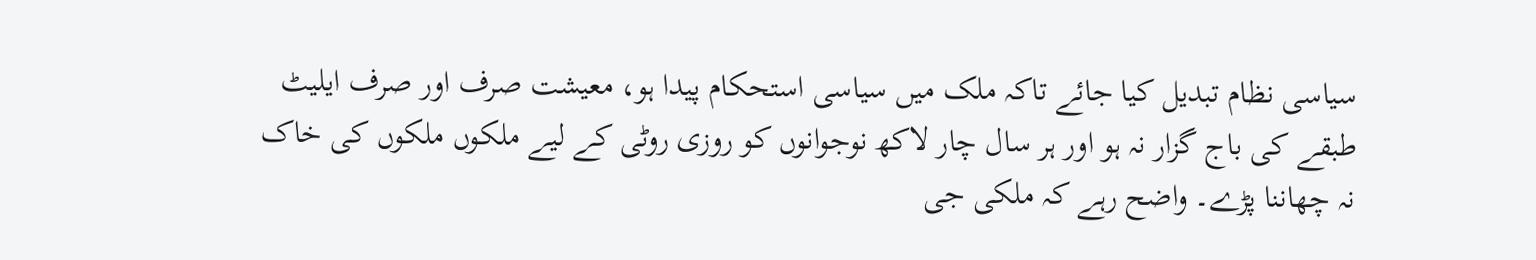سیاسی نظام تبدیل کیا جائے تاکہ ملک میں سیاسی استحکام پیدا ہو، معیشت صرف اور صرف ایلیٹ طبقے کی باج گزار نہ ہو اور ہر سال چار لاکھ نوجوانوں کو روزی روٹی کے لیے ملکوں ملکوں کی خاک نہ چھاننا پڑے۔ واضح رہے کہ ملکی جی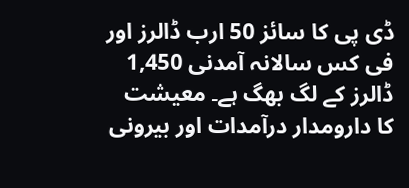ڈی پی کا سائز 50 ارب ڈالرز اور فی کس سالانہ آمدنی 1,450 ڈالرز کے لگ بھگ ہے۔ معیشت کا دارومدار درآمدات اور بیرونی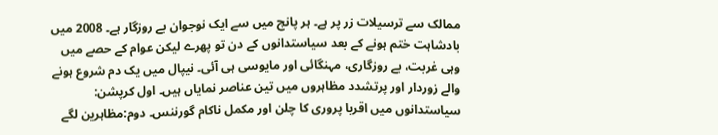ممالک سے ترسیلات زر پر ہے۔ ہر پانچ میں سے ایک نوجوان بے روزگار ہے۔ 2008 میں بادشاہت ختم ہونے کے بعد سیاستدانوں کے دن تو پھرے لیکن عوام کے حصے میں وہی غربت، بے روزگاری، مہنگائی اور مایوسی ہی آئی۔ نیپال میں یک دم شروع ہونے والے زوردار اور پرتشدد مظاہروں میں تین عناصر نمایاں ہیں۔ اول کرپشن: سیاستدانوں میں اقربا پروری کا چلن اور مکمل ناکام گورننس۔ دوم:مظاہرین لگے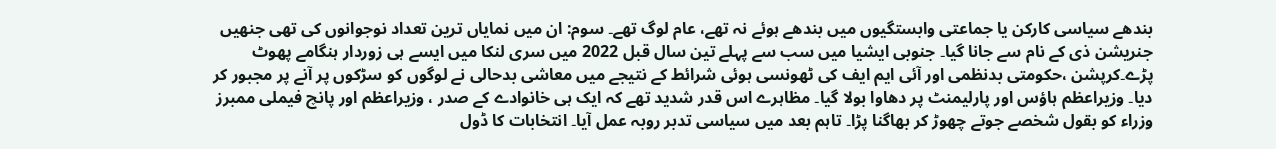بندھے سیاسی کارکن یا جماعتی وابستگیوں میں بندھے ہوئے نہ تھے، عام لوگ تھے۔ سوم: ان میں نمایاں ترین تعداد نوجوانوں کی تھی جنھیں جنریشن ذی کے نام سے جانا گیا۔ جنوبی ایشیا میں سب سے پہلے تین سال قبل 2022 میں سری لنکا میں ایسے ہی زوردار ہنگامے پھوٹ پڑے۔کرپشن ،حکومتی بدنظمی اور آئی ایم ایف کی ٹھونسی ہوئی شرائط کے نتیجے میں معاشی بدحالی نے لوگوں کو سڑکوں پر آنے پر مجبور کر دیا۔ وزیراعظم ہاؤس اور پارلیمنٹ پر دھاوا بولا گیا۔ مظاہرے اس قدر شدید تھے کہ ایک ہی خانوادے کے صدر ، وزیراعظم اور پانچ فیملی ممبرز وزراء کو بقول شخصے جوتے چھوڑ کر بھاگنا پڑا۔ تاہم بعد میں سیاسی تدبر روبہ عمل آیا۔ انتخابات کا ڈول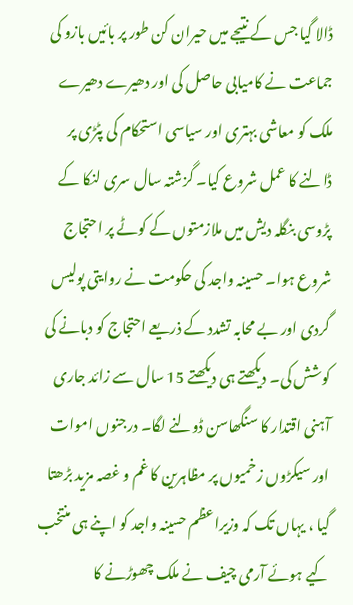ڈالا گیا جس کے نتیجے میں حیران کن طور پر بائیں بازو کی جماعت نے کامیابی حاصل کی اور دھیرے دھیرے ملک کو معاشی بہتری اور سیاسی استحکام کی پٹڑی پر ڈالنے کا عمل شروع کیا۔ گزشتہ سال سری لنکا کے پڑوسی بنگلہ دیش میں ملازمتوں کے کوٹے پر احتجاج شروع ہوا۔ حسینہ واجد کی حکومت نے روایتی پولیس گردی اور بے محابہ تشدد کے ذریعے احتجاج کو دبانے کی کوشش کی۔ دیکھتے ہی دیکھتے 15 سال سے زائد جاری آہنی اقتدار کا سنگھاسن ڈولنے لگا۔ درجنوں اموات اور سیکڑوں زخمیوں پر مظاہرین کا غم و غصہ مزید بڑھتا گیا ، یہاں تک کہ وزیراعظم حسینہ واجد کو اپنے ہی منتخب کیے ہوئے آرمی چیف نے ملک چھوڑنے کا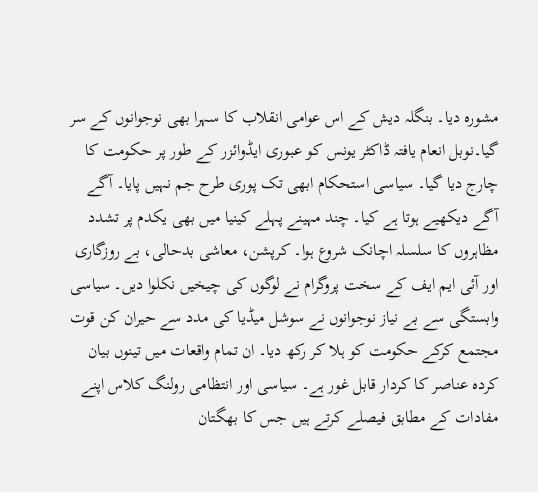مشورہ دیا۔ بنگلہ دیش کے اس عوامی انقلاب کا سہرا بھی نوجوانوں کے سر گیا۔نوبل انعام یافتہ ڈاکٹر یونس کو عبوری ایڈوائزر کے طور پر حکومت کا چارج دیا گیا۔ سیاسی استحکام ابھی تک پوری طرح جم نہیں پایا۔ آگے آگے دیکھیے ہوتا ہے کیا۔ چند مہینے پہلے کینیا میں بھی یکدم پر تشدد مظاہروں کا سلسلہ اچانک شروع ہوا۔ کرپشن، معاشی بدحالی، بے روزگاری اور آئی ایم ایف کے سخت پروگرام نے لوگوں کی چیخیں نکلوا دیں۔ سیاسی وابستگی سے بے نیاز نوجوانوں نے سوشل میڈیا کی مدد سے حیران کن قوت مجتمع کرکے حکومت کو ہلا کر رکھ دیا۔ ان تمام واقعات میں تینوں بیان کردہ عناصر کا کردار قابل غور ہے۔ سیاسی اور انتظامی رولنگ کلاس اپنے مفادات کے مطابق فیصلے کرتے ہیں جس کا بھگتان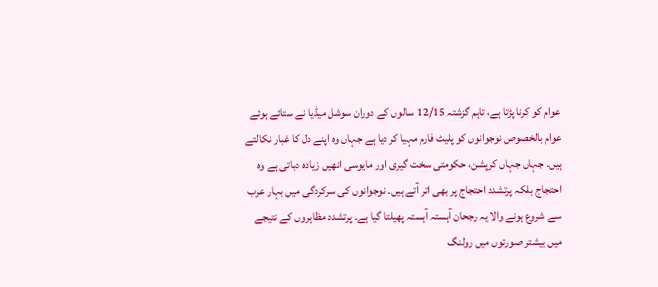عوام کو کرنا پڑتا ہے، تاہم گزشتہ 12/15 سالوں کے دوران سوشل میڈیا نے ستائے ہوئے عوام بالخصوص نوجوانوں کو پلیٹ فارم مہیا کر دیا ہے جہاں وہ اپنے دل کا غبار نکالتے ہیں۔ جہاں جہاں کرپشن، حکومتی سخت گیری اور مایوسی انھیں زیادہ دباتی ہے وہ احتجاج بلکہ پرتشدد احتجاج پر بھی اتر آتے ہیں۔ نوجوانوں کی سرکردگی میں بہار عرب سے شروع ہونے والا یہ رجحان آہستہ آہستہ پھیلتا گیا ہے۔ پرتشدد مظاہروں کے نتیجے میں بیشتر صورتوں میں رولنگ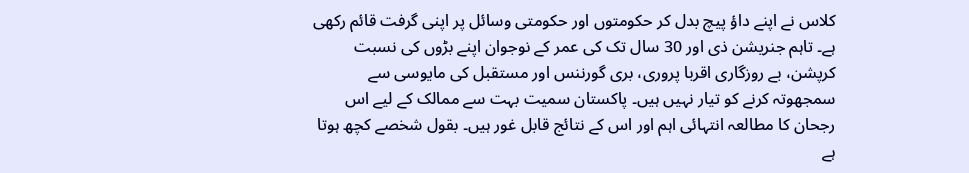کلاس نے اپنے داؤ پیچ بدل کر حکومتوں اور حکومتی وسائل پر اپنی گرفت قائم رکھی ہے۔ تاہم جنریشن ذی اور 30 سال تک کی عمر کے نوجوان اپنے بڑوں کی نسبت کرپشن، بے روزگاری اقربا پروری، بری گورننس اور مستقبل کی مایوسی سے سمجھوتہ کرنے کو تیار نہیں ہیں۔ پاکستان سمیت بہت سے ممالک کے لیے اس رجحان کا مطالعہ انتہائی اہم اور اس کے نتائج قابل غور ہیں۔ بقول شخصے کچھ ہوتا ہے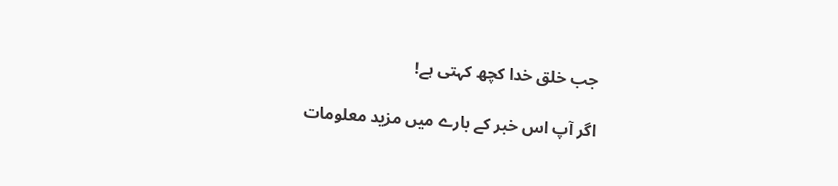جب خلق خدا کچھ کہتی ہے!

اگر آپ اس خبر کے بارے میں مزید معلومات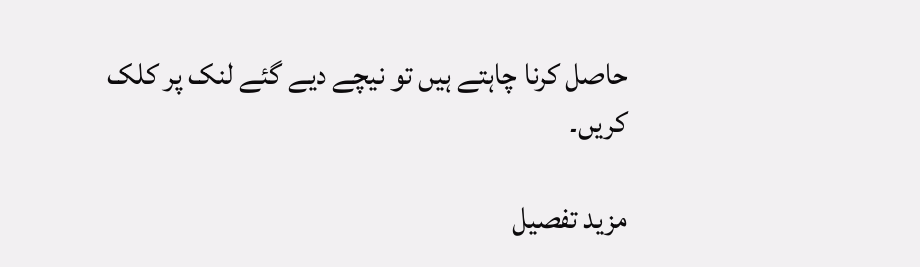حاصل کرنا چاہتے ہیں تو نیچے دیے گئے لنک پر کلک کریں۔

مزید تفصیل